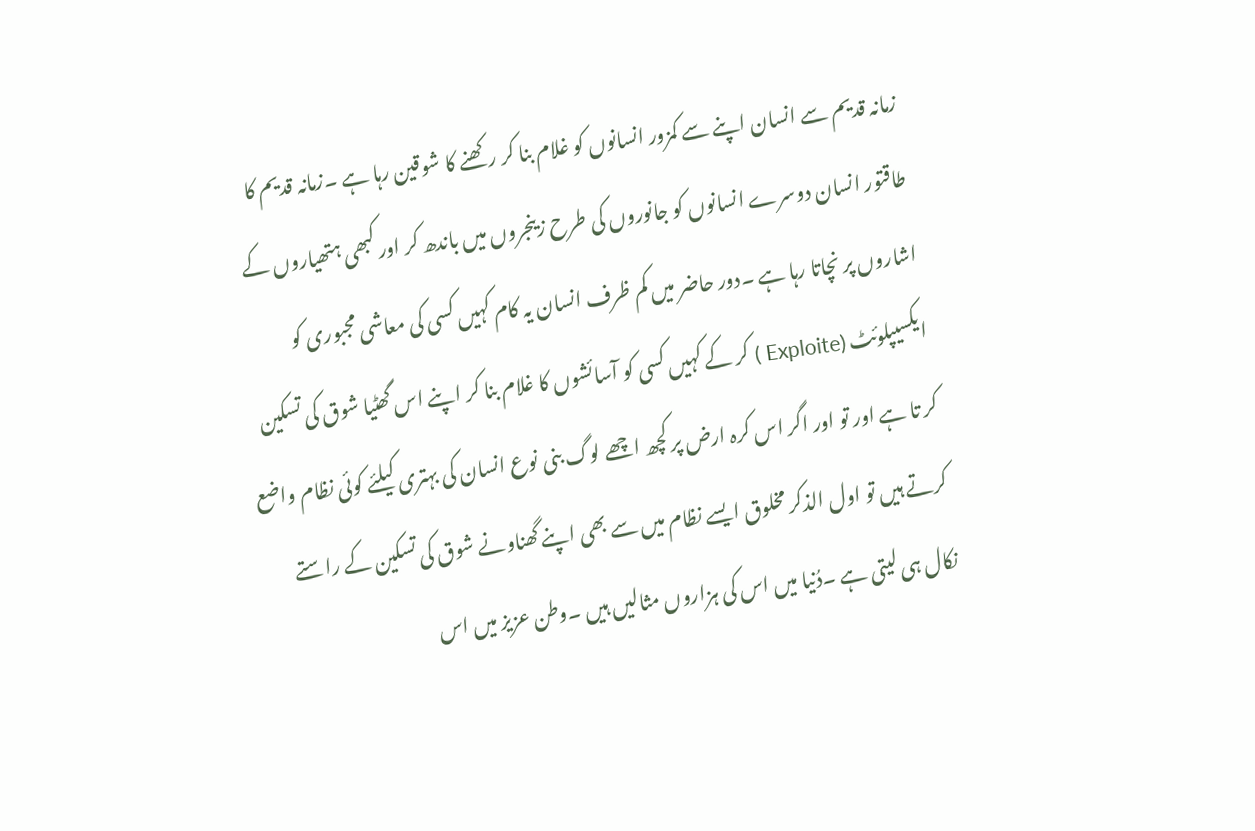زمانہ قدیم سے انسان اپنے سے کمزور انسانوں کو غلام بنا کر رکھنے کا شوقین رہا ہے ۔زمانہ قدیم کا طاقتور انسان دوسرے انسانوں کو جانوروں کی طرح زینجروں میں باندھ کر اور کبھی ہتھیاروں کے اشاروں پر نچاتا رہا ہے ۔دور حاضر میں کم ظرف انسان یہ کام کہیں کسی کی معاشی مجبوری کو ایکسیپلوئٹ (Exploite ) کر کے کہیں کسی کو آسائشوں کا غلام بنا کر اپنے اس گھٹیا شوق کی تسکین کر تا ہے اور تو اور اگر اس کرہ ارض پر کچھ اچھے لوگ بنی نوع انسان کی بہتری کیلئے کوئی نظام واضع کرتے ہیں تو اول الذکر مخلوق ایسے نظام میں سے بھی اپنے گھناونے شوق کی تسکین کے راستے نکال ہی لیتی ہے ۔دُنیا میں اس کی ہزاروں مثالیں ہیں ۔وطن عزیز میں اس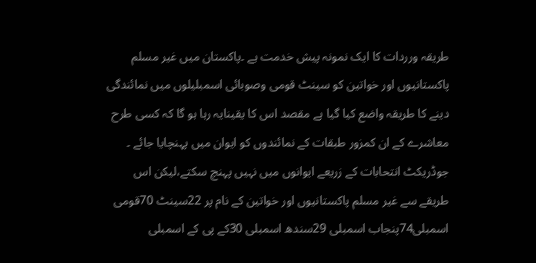طریقہ ورردات کا ایک نمونہ پیش خدمت ہے ۔پاکستان میں غیر مسلم پاکستانیوں اور خواتین کو سینٹ قومی وصوبائی اسمبلیلوں میں نمائندگی دینے کا طریقہ واضع کیا گیا ہے مقصد اس کا یقینایہ رہا ہو گا کہ کسی طرح معاشرے کے ان کمزور طبقات کے نمائندوں کو ایوان میں پہنچایا جائے ۔ جوڈریکٹ انتحابات کے زریعے ایوانوں میں نہیں پہنچ سکتے،لیکن اس طریقے سے غیر مسلم پاکستانیوں اور خواتین کے نام پر 22سینٹ 70قومی اسمبلی74پنجاب اسمبلی 29سندھ اسمبلی 30کے پی کے اسمبلی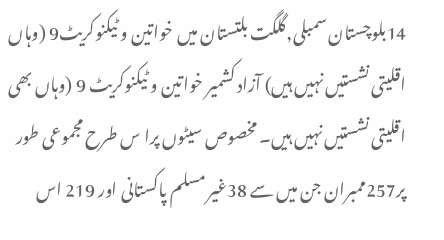14بلوچستان سمبلی,گلگت بلتستان میں خواتین و ٹیکنوکریٹ9 (وہاں اقلیتی نشستیں نہیں ہیں) آزاد کشمیر خواتین و ٹیکنوکریٹ 9 (وہاں بھی اقلیتی نشستیں نہیں ہیں۔ مخصوص سیٹوں پرا س طرح مجموعی طور پر257ممبران جن میں سے 38غیر مسلم پاکستانی اور 219 اس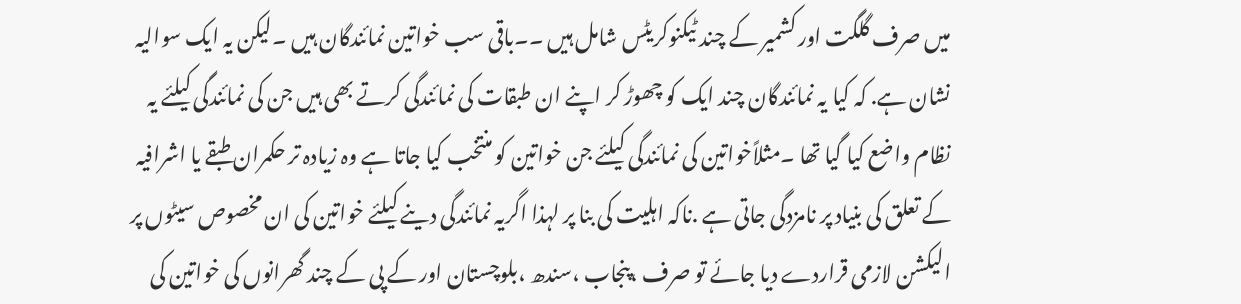میں صرف گلگت اور کشمیر کے چند ٹیکنوکریٹس شامل ہیں ۔۔باقی سب خواتین نمائندگان ہیں ۔لیکن یہ ایک سوالیہ نشان ہے. کہ کیا یہ نمائندگان چند ایک کو چھوڑ کر اپنے ان طبقات کی نمائندگی کرتے بھی ہیں جن کی نمائندگی کیلئے یہ نظام واضع کیا گیا تھا ۔مثلاًخواتین کی نمائندگی کیلئے جن خواتین کو منتخب کیا جاتا ہے وہ زیادہ تر حکمران طبقے یا اشرافیہ کے تعلق کی بنیاد پر نامزدگی جاتی ہے .ناکہ اہلیت کی بنا پر لہذا اگریہ نمائندگی دینے کیلئے خواتین کی ان مخصوص سیٹوں پر الیکشن لازمی قراردے دیا جائے تو صرف ،پنجاب ،سندھ ،بلوچستان اور کے پی کے چند گھرانوں کی خواتین کی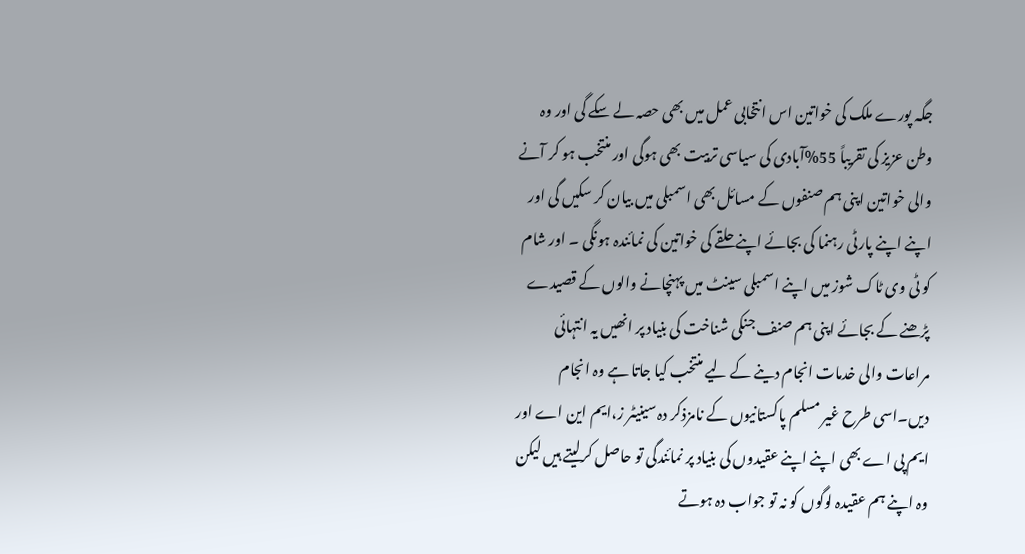جگہ پورے ملک کی خواتین اس انتخابی عمل میں بھی حصہ لے سکے گی اور وہ وطن عزیز کی تقریباً 55%آبادی کی سیاسی تربیت بھی ہوگی اور منتخب ہو کر آنے والی خواتین اپنی ہم صنفوں کے مسائل بھی اسمبلی میں بیان کر سکیں گی اور اپنے اپنے پارٹی رہنما کی بجائے اپنے حلقے کی خواتین کی نمائندہ ہونگی ۔ اور شام کو ٹی وی ٹاک شوز میں اپنے اسمبلی سینٹ میں پہنچانے والوں کے قصیدے پڑھنے کے بجائے اپنی ہم صنف جنکی شناخت کی بنیاد پر انھیں یہ انتہائی مراعات والی خدمات انجام دینے کے لیے منتخب کیا جاتا ہے وہ انجام دیں۔اسی طرح غیر مسلم پاکستانیوں کے نامزذکر دہ سینیٹر ز،ایم این اے اور ایم پی اے بھی اپنے اپنے عقیدوں کی بنیاد پر نمائندگی تو حاصل کرلیتے ہیں لیکن وہ اپنے ہم عقیدہ لوگوں کو نہ تو جواب دہ ہوتے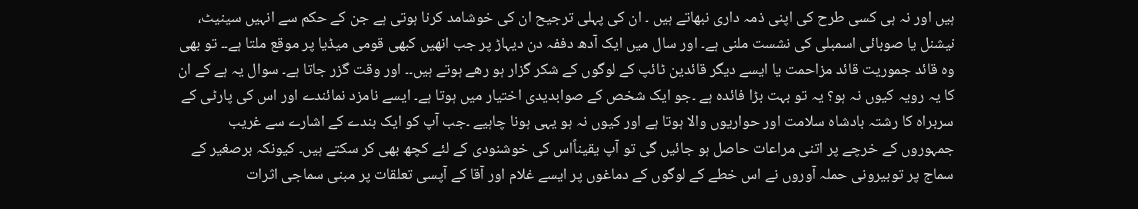ہیں اور نہ ہی کسی طرح کی اپنی ذمہ داری نبھاتے ہیں ۔ ان کی پہلی ترجیح ان کی خوشامد کرنا ہوتی ہے جن کے حکم سے انہیں سینیٹ، نیشنل یا صوبائی اسمبلی کی نشست ملنی ہے۔ اور سال میں ایک آدھ دففہ دن دیہاڑ پر جب انھیں کبھی قومی میڈیا پر موقع ملتا ہے۔۔ تو بھی وہ قائد جموریت قائد مزاحمت یا ایسے دیگر قائدین ٹائپ کے لوگوں کے شکر گزار ہو رھے ہوتے ہیں۔۔ اور وقت گزر جاتا ہے۔ سوال یہ ہے کے ان کا یہ رویہ کیوں نہ ہو؟ یہ تو بہت بڑا فائدہ ہے ۔جو ایک شخص کے صوابدیدی اختیار میں ہوتا ہے۔ ایسے نامزد نمائندے اور اس کی پارٹی کے سربراہ کا رشتہ بادشاہ سلامت اور حواریوں والا ہوتا ہے اور کیوں نہ ہو یہی ہونا چاہیے ۔جب آپ کو ایک بندے کے اشارے سے غریب جمہوروں کے خرچے پر اتنی مراعات حاصل ہو جائیں گی تو آپ یقیناًاس کی خوشنودی کے لئے کچھ بھی کر سکتے ہیں۔ کیونکہ برصغیر کے سماج پر توبیرونی حملہ آوروں نے اس خطے کے لوگوں کے دماغوں پر ایسے غلام اور آقا کے آپسی تعلقات پر مبنی سماجی اثرات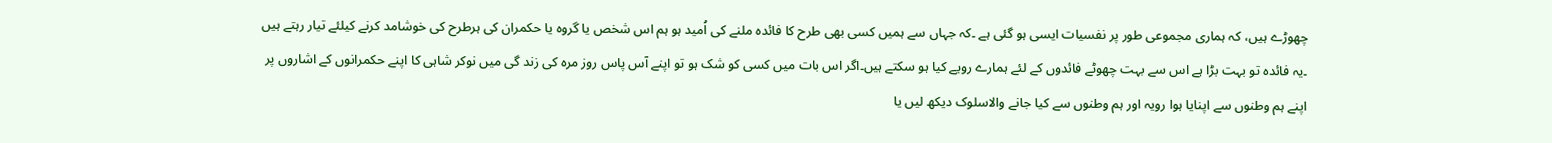چھوڑے ہیں، کہ ہماری مجموعی طور پر نفسیات ایسی ہو گئی ہے ۔کہ جہاں سے ہمیں کسی بھی طرح کا فائدہ ملنے کی اُمید ہو ہم اس شخص یا گروہ یا حکمران کی ہرطرح کی خوشامد کرنے کیلئے تیار رہتے ہیں ۔یہ فائدہ تو بہت بڑا ہے اس سے بہت چھوٹے فائدوں کے لئے ہمارے رویے کیا ہو سکتے ہیں۔اگر اس بات میں کسی کو شک ہو تو اپنے آس پاس روز مرہ کی زند گی میں نوکر شاہی کا اپنے حکمرانوں کے اشاروں پر اپنے ہم وطنوں سے اپنایا ہوا رویہ اور ہم وطنوں سے کیا جانے والاسلوک دیکھ لیں یا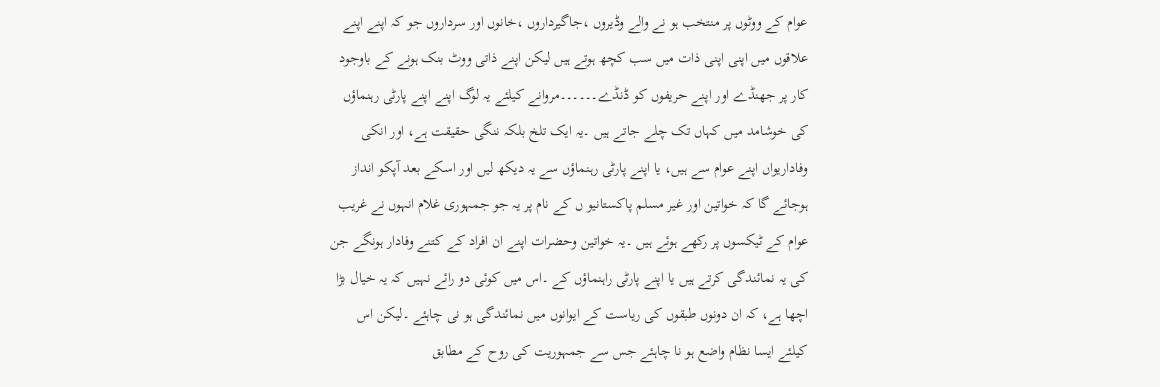عوام کے ووٹوں پر منتخب ہو نے والے وڈیروں ،جاگیرداروں ،خانوں اور سرداروں جو کہ اپنے اپنے علاقوں میں اپنی اپنی ذات میں سب کچھ ہوتے ہیں لیکن اپنے ذاتی ووٹ بنک ہونے کے باوجود کار پر جھنڈے اور اپنے حریفوں کو ڈنڈے۔۔۔۔۔۔مروانے کیلئے یہ لوگ اپنے اپنے پارٹی رہنماؤں کی خوشامد میں کہاں تک چلے جاتے ہیں ۔یہ ایک تلخ بلکہ ننگی حقیقت ہے، اور انکی وفاداریواں اپنے عوام سے ہیں، یا اپنے پارٹی رہنماؤں سے یہ دیکھ لیں اور اسکے بعد آپکو انداز ہوجائے گا کہ خواتین اور غیر مسلم پاکستانیو ں کے نام پر یہ جو جمہوری غلام انہوں نے غریب عوام کے ٹیکسوں پر رکھے ہوئے ہیں ۔یہ خواتین وحضرات اپنے ان افراد کے کتنے وفادار ہونگے جن کی یہ نمائندگی کرتے ہیں یا اپنے پارٹی راہنماؤں کے ۔اس میں کوئی دو رائے نہیں کہ یہ خیال بڑا اچھا ہے، کہ ان دونوں طبقوں کی ریاست کے ایوانوں میں نمائندگی ہو نی چاہئے ۔لیکن اس کیلئے ایسا نظام واضع ہو نا چاہئے جس سے جمہوریت کی روح کے مطابق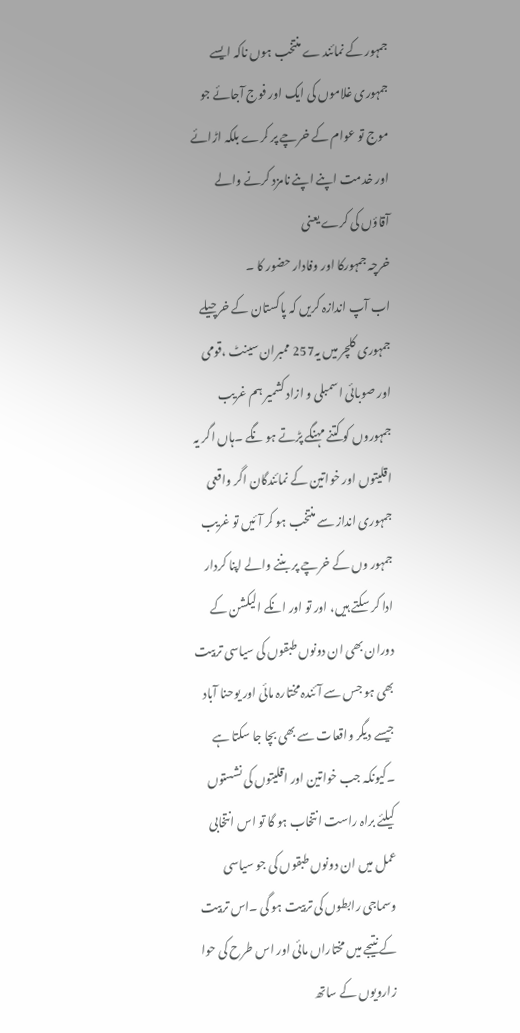جمہور کے نمائند ے منتخب ہوں ناکہ ایسے جمہوری غلاموں کی ایک اور فوج آجائے جو موج تو عوام کے خرچے پر کرے بلکہ اڑائے اور خدمت اپنے اپنے نامزد کرنے والے آقاؤں کی کرے یعنی
خرچہ جمہورکا اور وفادار حضور کا ۔
اب آپ اندازہ کریں کہ پاکستان کے خرچیلے جمہوری کلچر میں یہ257 ممبران سینٹ ،قومی اور صوبائی اسمبلی و ازاد کشمیر ہم غریب جمہوروں کو کتنے مہنگے پڑتے ہو نگے ۔ہاں اگر یہ اقلیتوں اور خواتین کے نمائندگان اگر واقعی جمہوری انداز سے منتخب ہو کر آئیں تو غریب جمہور وں کے خرچے پر بننے والے اپنا کردار ادا کر سکتے ہیں، اور تو اور انکے الیکشن کے دوران بھی ان دونوں طبقوں کی سیاسی تربیت بھی ہو جس سے آئندہ مختارہ مائی اور یوحنا آباد جیسے دیگر واقعات سے بھی بچا جا سکتا ہے ۔کیونکہ جب خواتین اور اقلیتوں کی نشستوں کیلئے براہ راست انتخاب ہو گا تو اس انتخابی عمل میں ان دونوں طبقوں کی جو سیاسی وسماجی رابطوں کی تربیت ہو گی ۔اس تربیت کے نتیجے میں مختاراں مائی اور اس طرح کی حوا زارویوں کے ساتھ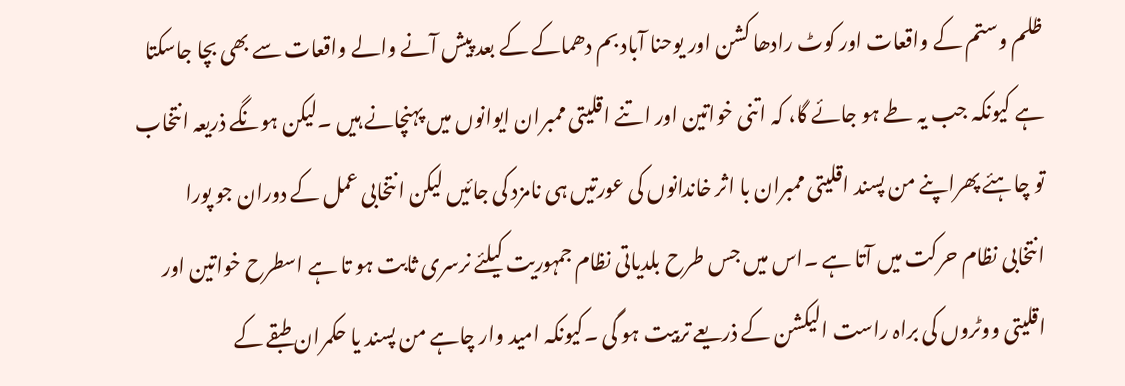ظلم وستم کے واقعات اور کوٹ رادھا کشن اور یوحنا آباد بم دھماکے کے بعد پیش آنے والے واقعات سے بھی بچا جاسکتا ہے کیونکہ جب یہ طے ہو جائے گا، کہ اتنی خواتین اور اتنے اقلیتی ممبران ایوانوں میں پہنچانے ہیں ۔لیکن ہونگے ذریعہ انتخاب تو چاہئے پھراپنے من پسند اقلیتی ممبران با اثر خاندانوں کی عورتیں ہی نامزد کی جائیں لیکن انتخابی عمل کے دوران جو پورا انتخابی نظام حرکت میں آتا ہے ۔اس میں جس طرح بلدیاتی نظام جمہوریت کیلئے نرسری ثابت ہو تا ہے اسطرح خواتین اور اقلیتی ووٹروں کی براہ راست الیکشن کے ذریعے تربیت ہو گی ۔کیونکہ امید وار چاہے من پسند یا حکمران طبقے کے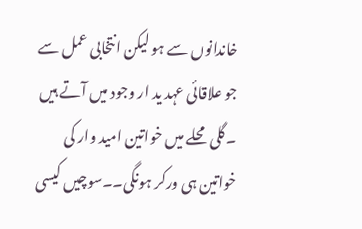خاندانوں سے ہو لیکن انتخابی عمل سے جو علاقائی عہد ید ار وجود میں آتے ہیں ۔گلی محلے میں خواتین امید وار کی خواتین ہی ورکر ہونگی۔۔سوچیں کیسی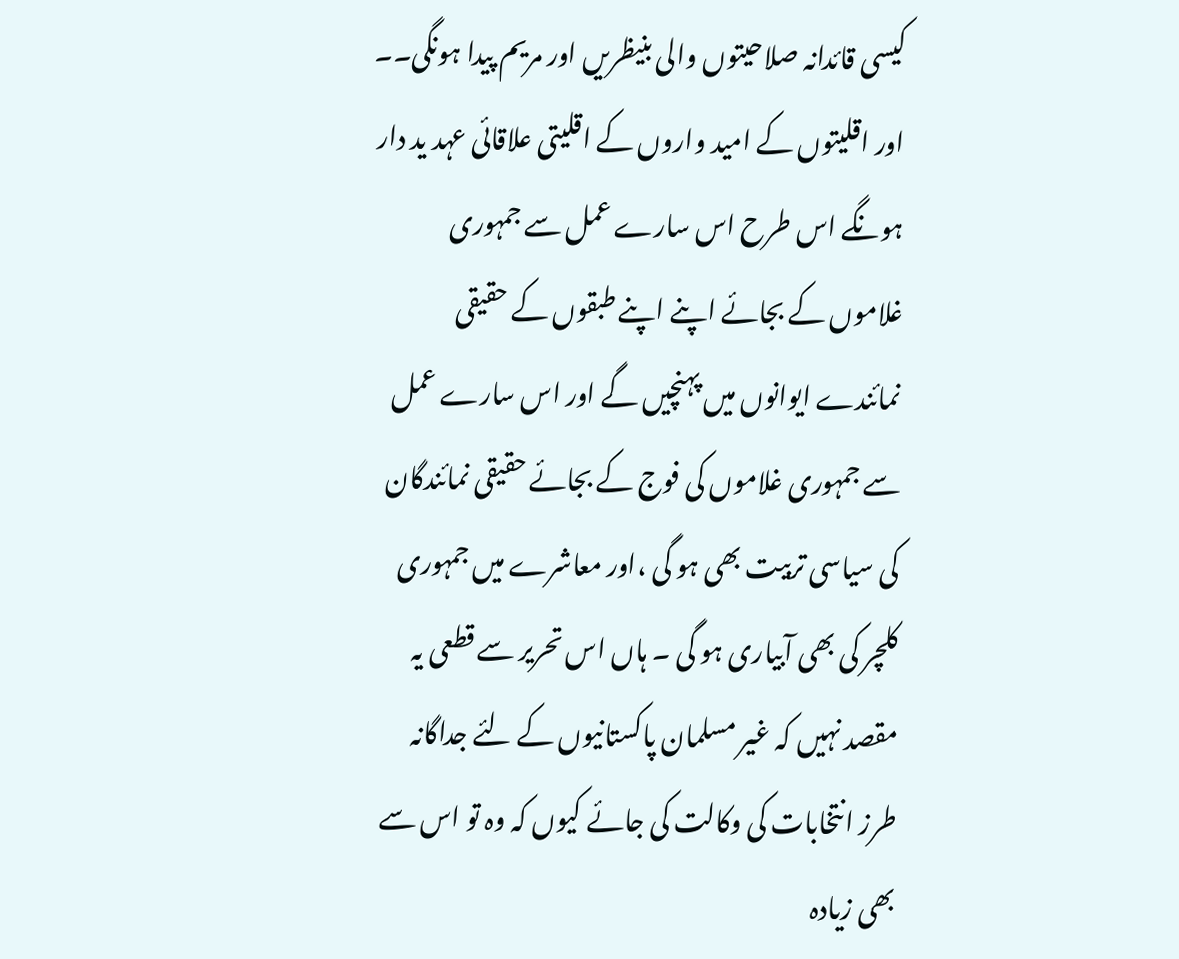کیسی قائدانہ صلاحیتوں والی بنیظریں اور مریم پیدا ہونگی۔۔ اور اقلیتوں کے امید واروں کے اقلیتی علاقائی عہد ید دار ہونگے اس طرح اس سارے عمل سے جمہوری غلاموں کے بجائے اپنے اپنے طبقوں کے حقیقی نمائندے ایوانوں میں پہنچیں گے اور اس سارے عمل سے جمہوری غلاموں کی فوج کے بجائے حقیقی نمائندگان کی سیاسی تربیت بھی ہو گی ،اور معاشرے میں جمہوری کلچر کی بھی آبیاری ہو گی ۔ ہاں اس تحریر سے قطعی یہ مقصد نہیں کہ غیر مسلمان پاکستانیوں کے لئے جداگانہ طرز انتخابات کی وکالت کی جائے کیوں کہ وہ تو اس سے بھی زیادہ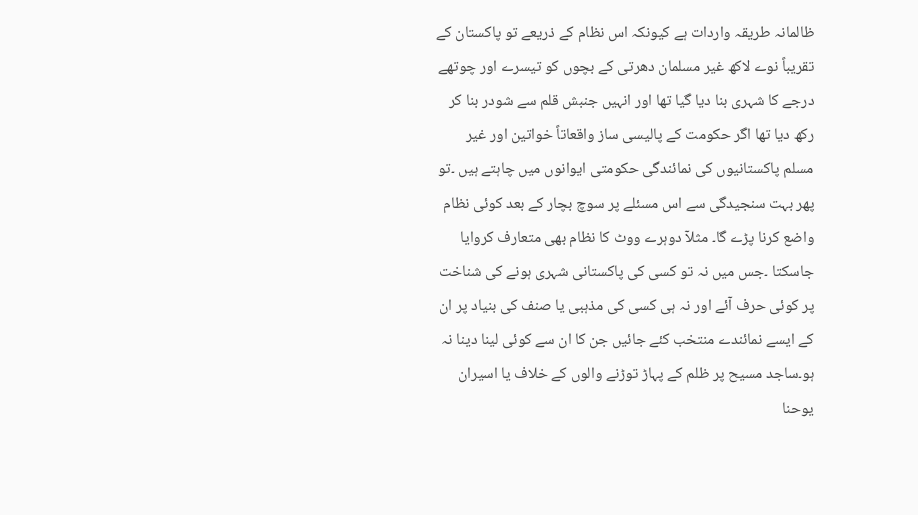ظالمانہ طریقہ واردات ہے کیونکہ اس نظام کے ذریعے تو پاکستان کے تقریباً نوے لاکھ غیر مسلمان دھرتی کے بچوں کو تیسرے اور چوتھے درجے کا شہری بنا دیا گیا تھا اور انہیں جنبش قلم سے شودر بنا کر رکھ دیا تھا اگر حکومت کے پالیسی ساز واقعاتاً خواتین اور غیر مسلم پاکستانیوں کی نمائندگی حکومتی ایوانوں میں چاہتے ہیں ۔تو پھر بہت سنجیدگی سے اس مسئلے پر سوچ بچار کے بعد کوئی نظام واضع کرنا پڑے گا۔ مثلآ دوہرے ووٹ کا نظام بھی متعارف کروایا جاسکتا ۔جس میں نہ تو کسی کی پاکستانی شہری ہونے کی شناخت پر کوئی حرف آئے اور نہ ہی کسی کی مذہبی یا صنف کی بنیاد پر ان کے ایسے نمائندے منتخب کئے جائیں جن کا ان سے کوئی لینا دینا نہ ہو۔ساجد مسیح پر ظلم کے پہاڑ توڑنے والوں کے خلاف یا اسیران یوحنا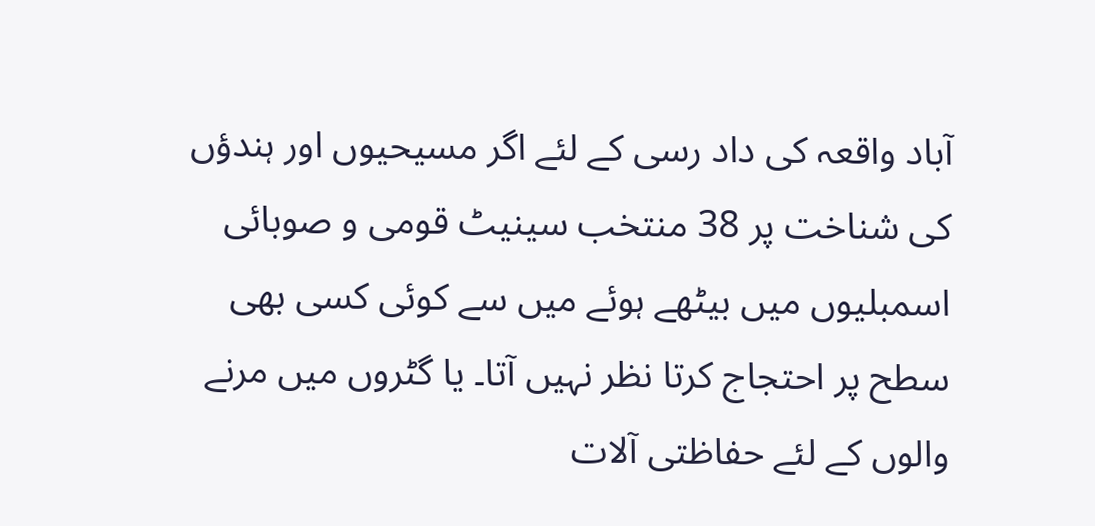آباد واقعہ کی داد رسی کے لئے اگر مسیحیوں اور ہندؤں کی شناخت پر 38 منتخب سینیٹ قومی و صوبائی اسمبلیوں میں بیٹھے ہوئے میں سے کوئی کسی بھی سطح پر احتجاج کرتا نظر نہیں آتا۔ یا گٹروں میں مرنے والوں کے لئے حفاظتی آلات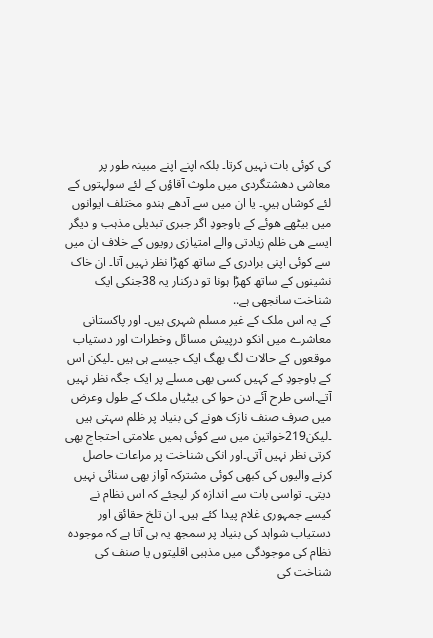کی کوئی بات نہیں کرتا۔ بلکہ اپنے اپنے مبینہ طور پر معاشی دھشتگردی میں ملوث آقاؤں کے لئے سولہتوں کے لئے کوشاں ہیںِ۔ یا ان میں سے آدھے ہندو مختلف ایوانوں میں بیٹھے ھوئے کے باوجودِ اگر جبری تبدیلی مذہب و دیگر ایسے ھی ظلم زیادتی والے امتیازی رویوں کے خلاف ان میں سے کوئی اپنی برادری کے ساتھ کھڑا نظر نہیں آتا۔ ان خاک نشینوں کے ساتھ کھڑا ہونا تو درکنار یہ 38جنکی ایک شناخت سانجھی ہے..
کے یہ اس ملک کے غیر مسلم شہری ہیں۔ اور پاکستانی معاشرے میں انکو درپیش مسائل وخطرات اور دستیاب موقعوں کے حالات لگ بھگ ایک جیسے ہی ہیں ۔لیکن اس کے باوجودِ کے کہیں کسی بھی مسلے پر ایک جگہ نظر نہیں آتے۔اسی طرح آئے دن حوا کی بیٹیاں ملک کے طول وعرض میں صرف صنف نازک ھونے کی بنیاد پر ظلم سہتی ہیں ۔لیکن219خواتین میں سے کوئی ہمیں علامتی احتجاج بھی کرتی نظر نہیں آتی۔اور انکی شناخت پر مراعات حاصل کرنے والیوں کی کبھی کوئی مشترکہ آواز بھی سنائی نہیں دیتی۔ تواسی بات سے اندازہ کر لیجئے کہ اس نظام نے کیسے جمہوری غلام پیدا کئے ہیں۔ ان تلخ حقائق اور دستیاب شواہد کی بنیاد پر سمجھ یہ ہی آتا ہے کہ موجودہ نظام کی موجودگی میں مذہبی اقلیتوں یا صنف کی شناخت کی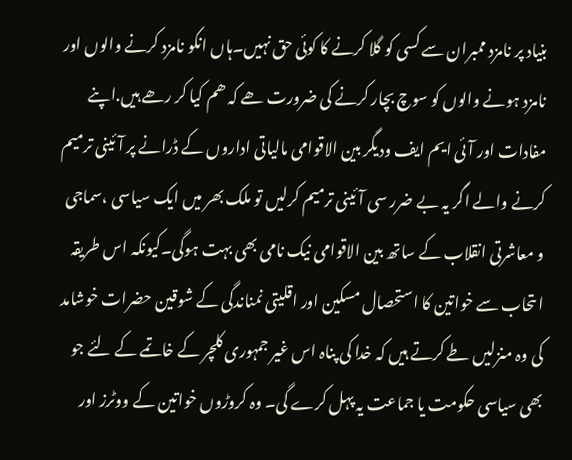بنیاد پر نامزد ممبران سے کسی کو گلا کرنے کا کوئی حق نہیں۔ہاں انکو نامزد کرنے والوں اور نامزد ہونے والوں کو سوچ بچار کرنے کی ضرورت ھے کہ ھم کیا کر رھے ہیں.اپنے مفادات اور آئی ایم ایف ودیگر بین الاقوامی مالیاتی اداروں کے ڈرانے پر آئینی ترمیم کرنے والے اگر یہ بے ضرر سی آئینی ترمیم کرلیں تو ملک بھر میں ایک سیاسی ،سماجی و معاشرتی انقلاب کے ساتھ بین الاقوامی نیک نامی بھی بہت ہوگی۔کیونکہ اس طریقہ اںتحاب سے خواتین کا استحصال مسکین اور اقلیتی نمناندگی کے شوقین حضرات خوشامد کی وہ منزلیں طے کرتے ہیں کہ خدا کی پناہ اس غیر جمہوری کلچر کے خاتمے کے لئے جو بھی سیاسی حکومت یا جماعت یہ پہل کرے گی۔ وہ کروڑوں خواتین کے ووٹرز اور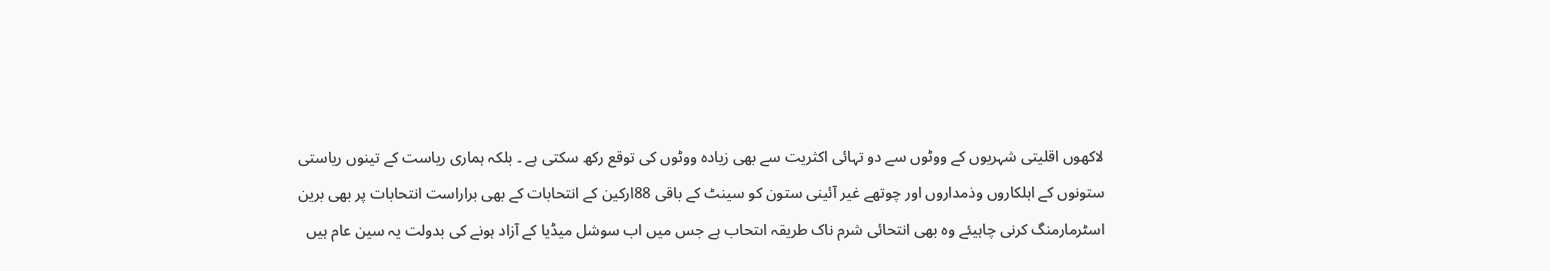لاکھوں اقلیتی شہریوں کے ووٹوں سے دو تہائی اکثریت سے بھی زیادہ ووٹوں کی توقع رکھ سکتی ہے ۔ بلکہ ہماری ریاست کے تینوں ریاستی ستونوں کے اہلکاروں وذمداروں اور چوتھے غیر آئینی ستون کو سینٹ کے باقی 88ارکین کے انتحابات کے بھی براراست انتحابات پر بھی برین اسٹرمارمنگ کرنی چاہیئے وہ بھی انتحائی شرم ناک طریقہ اںتحاب ہے جس میں اب سوشل میڈیا کے آزاد ہونے کی بدولت یہ سین عام ہیں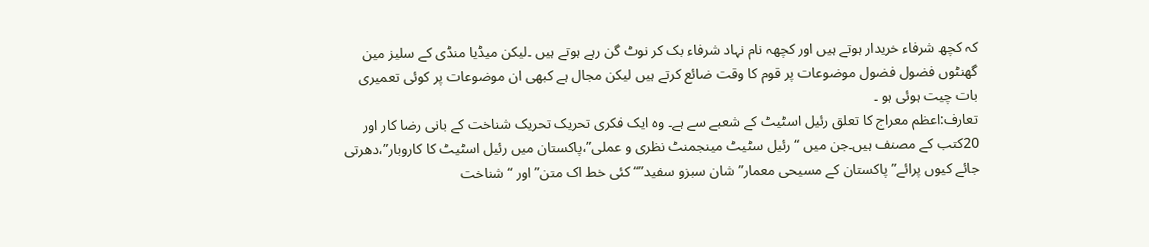کہ کچھ شرفاء خریدار ہوتے ہیں اور کچھہ نام نہاد شرفاء بک کر نوٹ گن رہے ہوتے ہیں ۔لیکن میڈیا منڈی کے سلیز مین گھنٹوں فضول فضول موضوعات پر قوم کا وقت ضائع کرتے ہیں لیکن مجال ہے کبھی ان موضوعات پر کوئی تعمیری بات چیت ہوئی ہو ۔
تعارف:اعظم معراج کا تعلق رئیل اسٹیٹ کے شعبے سے ہے۔ وہ ایک فکری تحریک تحریک شناخت کے بانی رضا کار اور 20کتب کے مصنف ہیں۔جن میں “رئیل سٹیٹ مینجمنٹ نظری و عملی”،پاکستان میں رئیل اسٹیٹ کا کاروبار”،دھرتی جائے کیوں پرائے”پاکستان کے مسیحی معمار”شان سبزو سفید”“کئی خط اک متن” اور “شناخت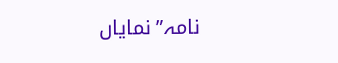نامہ”نمایاں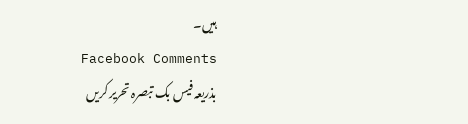ہیں۔
Facebook Comments
بذریعہ فیس بک تبصرہ تحریر کریں